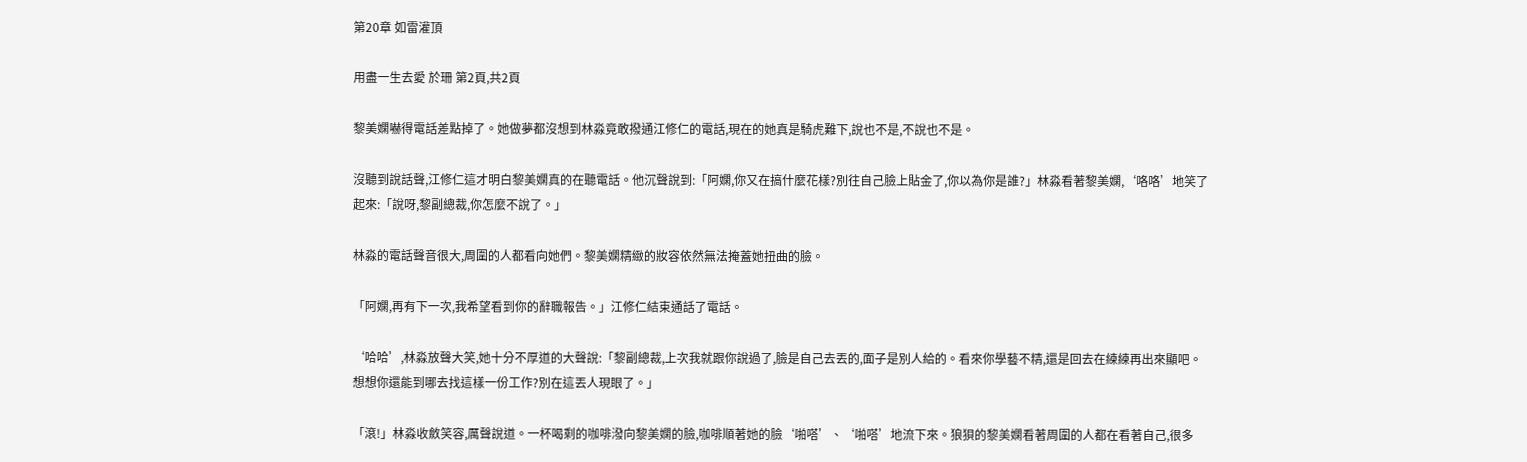第20章 如雷灌頂

用盡一生去愛 於珊 第2頁,共2頁

黎美嫻嚇得電話差點掉了。她做夢都沒想到林淼竟敢撥通江修仁的電話,現在的她真是騎虎難下,說也不是,不說也不是。

沒聽到說話聲,江修仁這才明白黎美嫻真的在聽電話。他沉聲說到:「阿嫻,你又在搞什麼花樣?別往自己臉上貼金了,你以為你是誰?」林淼看著黎美嫻,‘咯咯’地笑了起來:「說呀,黎副總裁,你怎麼不說了。」

林淼的電話聲音很大,周圍的人都看向她們。黎美嫻精緻的妝容依然無法掩蓋她扭曲的臉。

「阿嫻,再有下一次,我希望看到你的辭職報告。」江修仁結束通話了電話。

‘哈哈’,林淼放聲大笑,她十分不厚道的大聲說:「黎副總裁,上次我就跟你說過了,臉是自己去丟的,面子是別人給的。看來你學藝不精,還是回去在練練再出來顯吧。想想你還能到哪去找這樣一份工作?別在這丟人現眼了。」

「滾!」林淼收斂笑容,厲聲說道。一杯喝剩的咖啡潑向黎美嫻的臉,咖啡順著她的臉‘啪嗒’、‘啪嗒’地流下來。狼狽的黎美嫻看著周圍的人都在看著自己,很多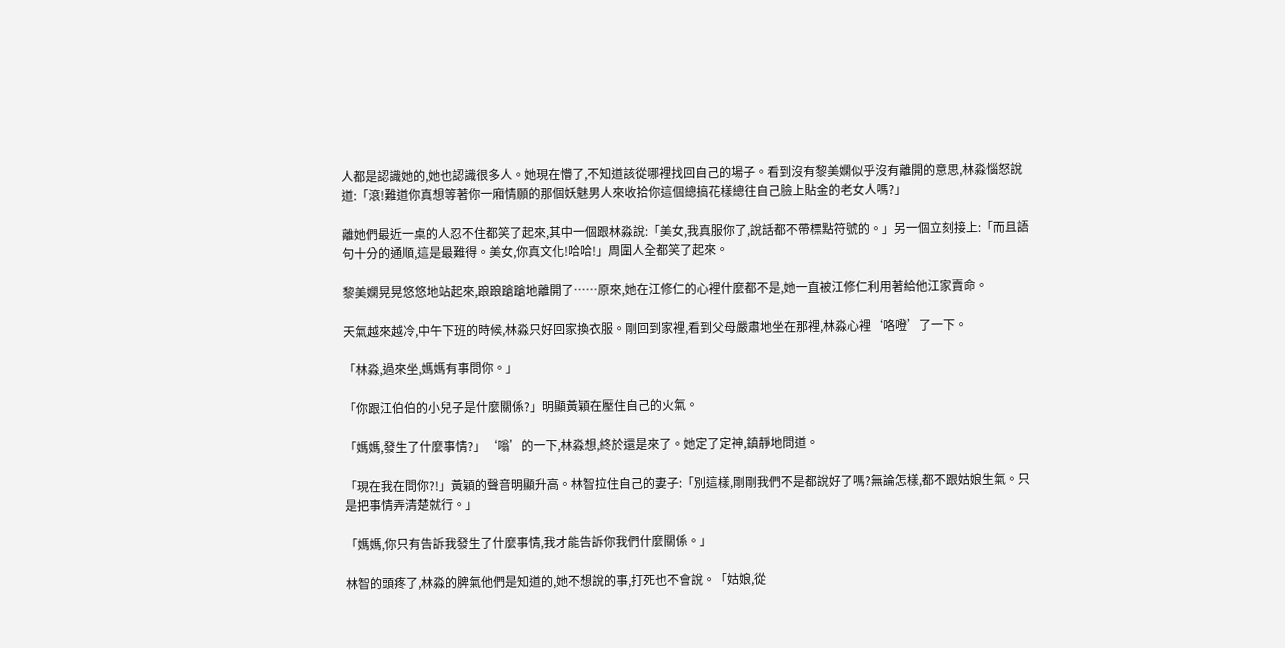人都是認識她的,她也認識很多人。她現在懵了,不知道該從哪裡找回自己的場子。看到沒有黎美嫻似乎沒有離開的意思,林淼惱怒說道:「滾!難道你真想等著你一廂情願的那個妖魅男人來收拾你這個總搞花樣總往自己臉上貼金的老女人嗎?」

離她們最近一桌的人忍不住都笑了起來,其中一個跟林淼說:「美女,我真服你了,說話都不帶標點符號的。」另一個立刻接上:「而且語句十分的通順,這是最難得。美女,你真文化!哈哈!」周圍人全都笑了起來。

黎美嫻晃晃悠悠地站起來,踉踉蹌蹌地離開了……原來,她在江修仁的心裡什麼都不是,她一直被江修仁利用著給他江家賣命。

天氣越來越冷,中午下班的時候,林淼只好回家換衣服。剛回到家裡,看到父母嚴肅地坐在那裡,林淼心裡‘咯噔’了一下。

「林淼,過來坐,媽媽有事問你。」

「你跟江伯伯的小兒子是什麼關係?」明顯黃穎在壓住自己的火氣。

「媽媽,發生了什麼事情?」‘嗡’的一下,林淼想,終於還是來了。她定了定神,鎮靜地問道。

「現在我在問你?!」黃穎的聲音明顯升高。林智拉住自己的妻子:「別這樣,剛剛我們不是都說好了嗎?無論怎樣,都不跟姑娘生氣。只是把事情弄清楚就行。」

「媽媽,你只有告訴我發生了什麼事情,我才能告訴你我們什麼關係。」

林智的頭疼了,林淼的脾氣他們是知道的,她不想說的事,打死也不會說。「姑娘,從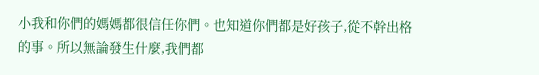小我和你們的媽媽都很信任你們。也知道你們都是好孩子,從不幹出格的事。所以無論發生什麼,我們都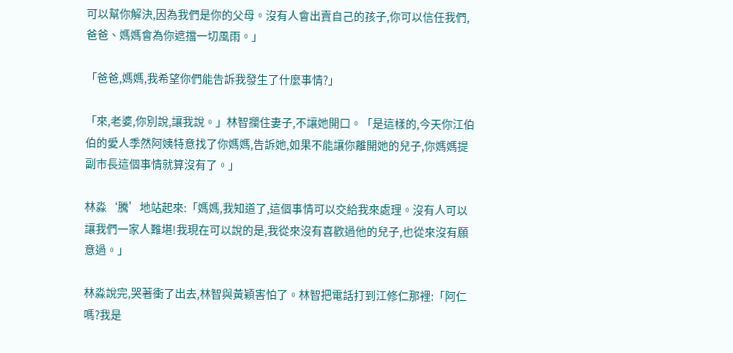可以幫你解決,因為我們是你的父母。沒有人會出賣自己的孩子,你可以信任我們,爸爸、媽媽會為你遮擋一切風雨。」

「爸爸,媽媽,我希望你們能告訴我發生了什麼事情?」

「來,老婆,你別說,讓我說。」林智攔住妻子,不讓她開口。「是這樣的,今天你江伯伯的愛人季然阿姨特意找了你媽媽,告訴她,如果不能讓你離開她的兒子,你媽媽提副市長這個事情就算沒有了。」

林淼‘騰’地站起來:「媽媽,我知道了,這個事情可以交給我來處理。沒有人可以讓我們一家人難堪!我現在可以說的是,我從來沒有喜歡過他的兒子,也從來沒有願意過。」

林淼說完,哭著衝了出去,林智與黃穎害怕了。林智把電話打到江修仁那裡:「阿仁嗎?我是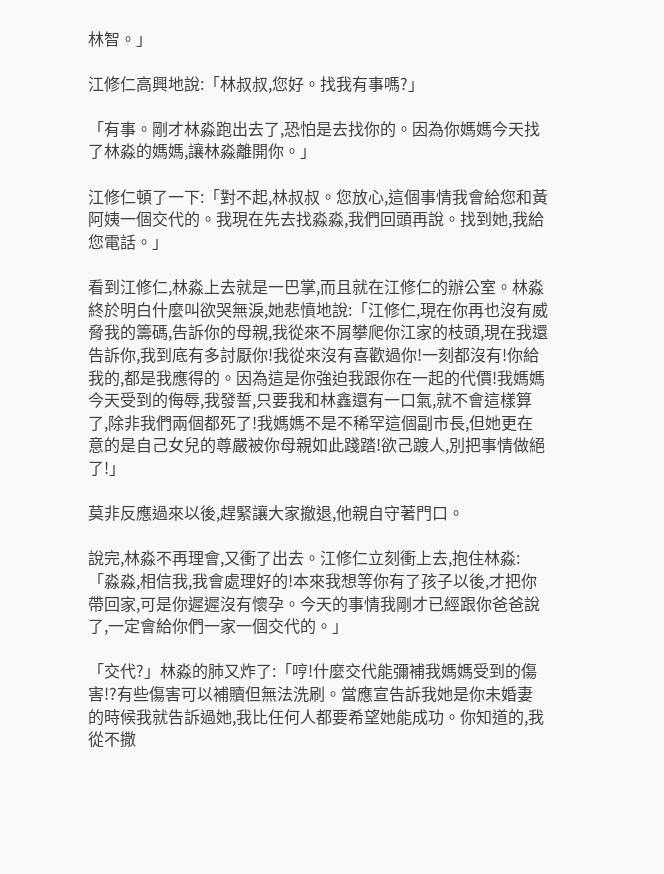林智。」

江修仁高興地說:「林叔叔,您好。找我有事嗎?」

「有事。剛才林淼跑出去了,恐怕是去找你的。因為你媽媽今天找了林淼的媽媽,讓林淼離開你。」

江修仁頓了一下:「對不起,林叔叔。您放心,這個事情我會給您和黃阿姨一個交代的。我現在先去找淼淼,我們回頭再說。找到她,我給您電話。」

看到江修仁,林淼上去就是一巴掌,而且就在江修仁的辦公室。林淼終於明白什麼叫欲哭無淚,她悲憤地說:「江修仁,現在你再也沒有威脅我的籌碼,告訴你的母親,我從來不屑攀爬你江家的枝頭,現在我還告訴你,我到底有多討厭你!我從來沒有喜歡過你!一刻都沒有!你給我的,都是我應得的。因為這是你強迫我跟你在一起的代價!我媽媽今天受到的侮辱,我發誓,只要我和林鑫還有一口氣,就不會這樣算了,除非我們兩個都死了!我媽媽不是不稀罕這個副市長,但她更在意的是自己女兒的尊嚴被你母親如此踐踏!欲己踱人,別把事情做絕了!」

莫非反應過來以後,趕緊讓大家撤退,他親自守著門口。

說完,林淼不再理會,又衝了出去。江修仁立刻衝上去,抱住林淼:「淼淼,相信我,我會處理好的!本來我想等你有了孩子以後,才把你帶回家,可是你遲遲沒有懷孕。今天的事情我剛才已經跟你爸爸說了,一定會給你們一家一個交代的。」

「交代?」林淼的肺又炸了:「哼!什麼交代能彌補我媽媽受到的傷害!?有些傷害可以補贖但無法洗刷。當應宣告訴我她是你未婚妻的時候我就告訴過她,我比任何人都要希望她能成功。你知道的,我從不撒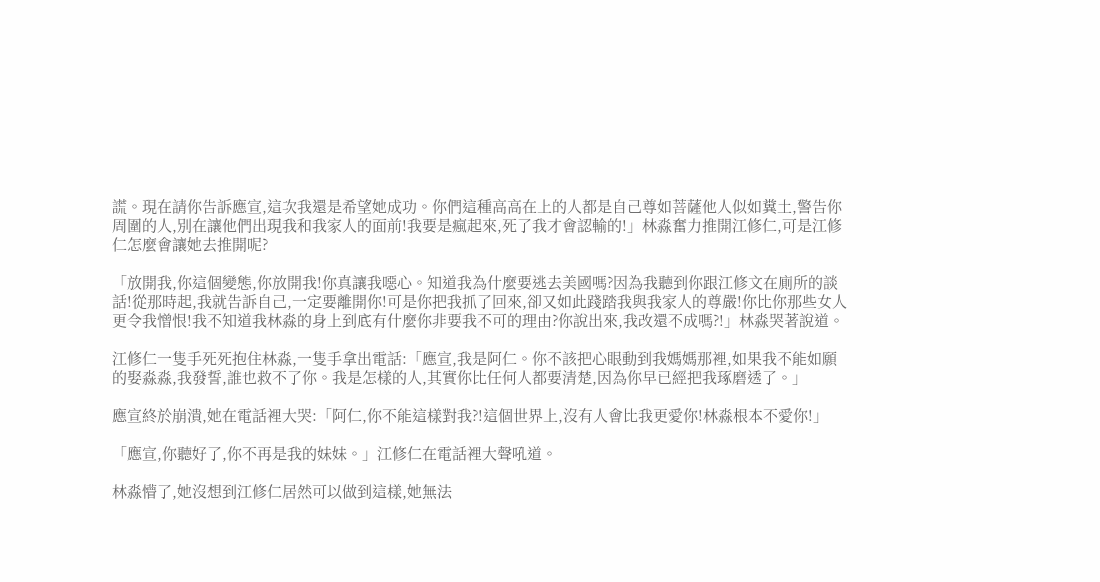謊。現在請你告訴應宣,這次我還是希望她成功。你們這種高高在上的人都是自己尊如菩薩他人似如糞土,警告你周圍的人,別在讓他們出現我和我家人的面前!我要是瘋起來,死了我才會認輸的!」林淼奮力推開江修仁,可是江修仁怎麼會讓她去推開呢?

「放開我,你這個變態,你放開我!你真讓我噁心。知道我為什麼要逃去美國嗎?因為我聽到你跟江修文在廁所的談話!從那時起,我就告訴自己,一定要離開你!可是你把我抓了回來,卻又如此踐踏我與我家人的尊嚴!你比你那些女人更令我憎恨!我不知道我林淼的身上到底有什麼你非要我不可的理由?你說出來,我改還不成嗎?!」林淼哭著說道。

江修仁一隻手死死抱住林淼,一隻手拿出電話:「應宣,我是阿仁。你不該把心眼動到我媽媽那裡,如果我不能如願的娶淼淼,我發誓,誰也救不了你。我是怎樣的人,其實你比任何人都要清楚,因為你早已經把我琢磨透了。」

應宣終於崩潰,她在電話裡大哭:「阿仁,你不能這樣對我?!這個世界上,沒有人會比我更愛你!林淼根本不愛你!」

「應宣,你聽好了,你不再是我的妹妹。」江修仁在電話裡大聲吼道。

林淼懵了,她沒想到江修仁居然可以做到這樣,她無法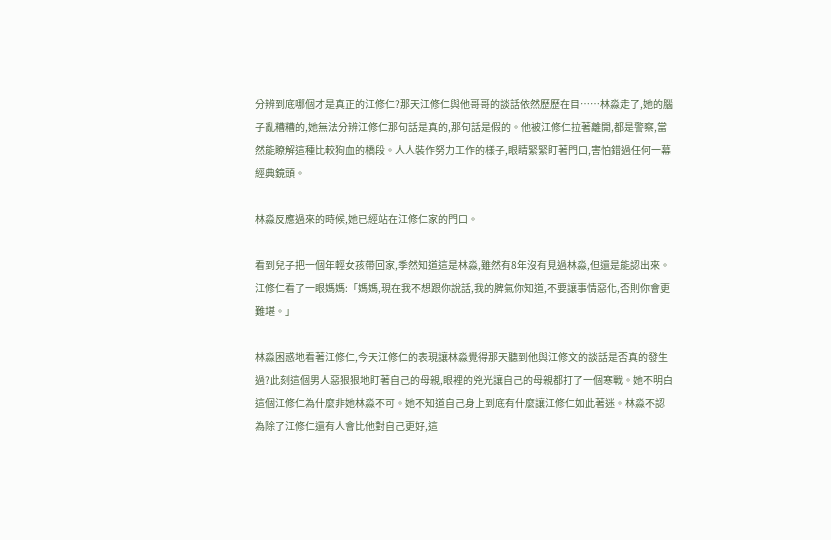分辨到底哪個才是真正的江修仁?那天江修仁與他哥哥的談話依然歷歷在目……林淼走了,她的腦子亂糟糟的,她無法分辨江修仁那句話是真的,那句話是假的。他被江修仁拉著離開,都是警察,當然能瞭解這種比較狗血的橋段。人人裝作努力工作的樣子,眼睛緊緊盯著門口,害怕錯過任何一幕經典鏡頭。

林淼反應過來的時候,她已經站在江修仁家的門口。

看到兒子把一個年輕女孩帶回家,季然知道這是林淼,雖然有8年沒有見過林淼,但還是能認出來。江修仁看了一眼媽媽:「媽媽,現在我不想跟你說話,我的脾氣你知道,不要讓事情惡化,否則你會更難堪。」

林淼困惑地看著江修仁,今天江修仁的表現讓林淼覺得那天聽到他與江修文的談話是否真的發生過?此刻這個男人惡狠狠地盯著自己的母親,眼裡的兇光讓自己的母親都打了一個寒戰。她不明白這個江修仁為什麼非她林淼不可。她不知道自己身上到底有什麼讓江修仁如此著迷。林淼不認為除了江修仁還有人會比他對自己更好,這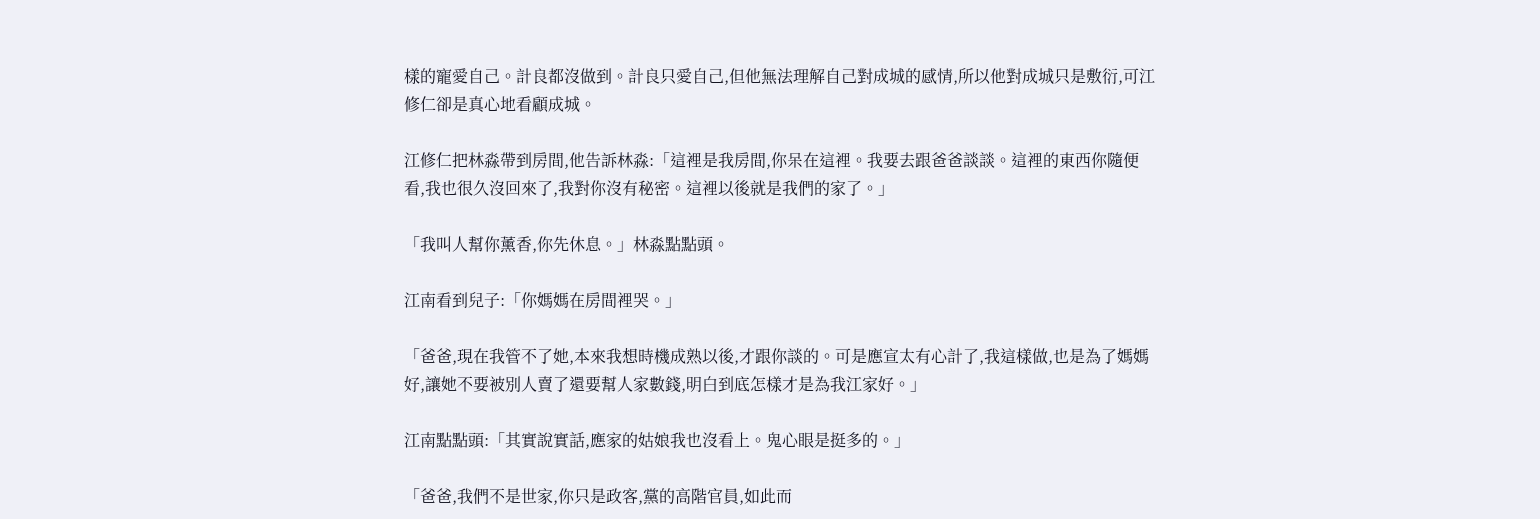樣的寵愛自己。計良都沒做到。計良只愛自己,但他無法理解自己對成城的感情,所以他對成城只是敷衍,可江修仁卻是真心地看顧成城。

江修仁把林淼帶到房間,他告訴林淼:「這裡是我房間,你呆在這裡。我要去跟爸爸談談。這裡的東西你隨便看,我也很久沒回來了,我對你沒有秘密。這裡以後就是我們的家了。」

「我叫人幫你薰香,你先休息。」林淼點點頭。

江南看到兒子:「你媽媽在房間裡哭。」

「爸爸,現在我管不了她,本來我想時機成熟以後,才跟你談的。可是應宣太有心計了,我這樣做,也是為了媽媽好,讓她不要被別人賣了還要幫人家數錢,明白到底怎樣才是為我江家好。」

江南點點頭:「其實說實話,應家的姑娘我也沒看上。鬼心眼是挺多的。」

「爸爸,我們不是世家,你只是政客,黨的高階官員,如此而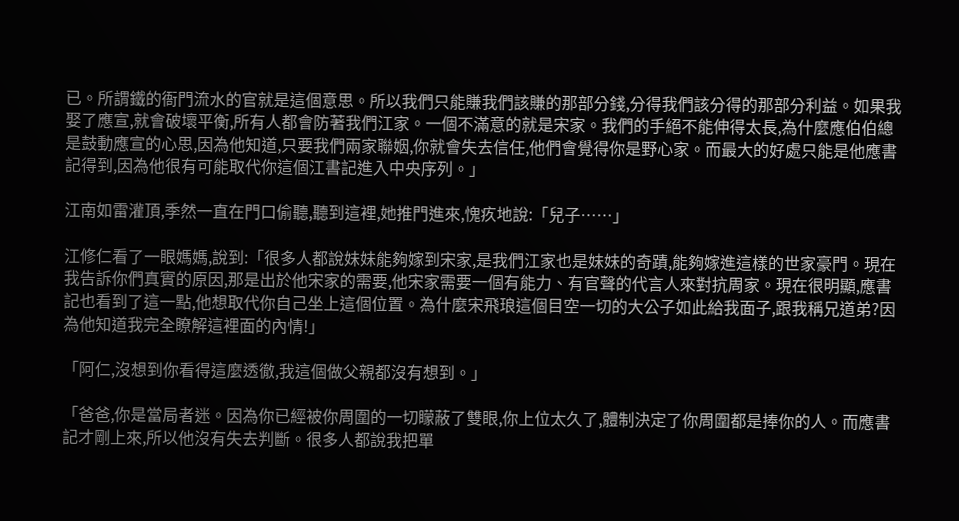已。所謂鐵的衙門流水的官就是這個意思。所以我們只能賺我們該賺的那部分錢,分得我們該分得的那部分利益。如果我娶了應宣,就會破壞平衡,所有人都會防著我們江家。一個不滿意的就是宋家。我們的手絕不能伸得太長,為什麼應伯伯總是鼓動應宣的心思,因為他知道,只要我們兩家聯姻,你就會失去信任,他們會覺得你是野心家。而最大的好處只能是他應書記得到,因為他很有可能取代你這個江書記進入中央序列。」

江南如雷灌頂,季然一直在門口偷聽,聽到這裡,她推門進來,愧疚地說:「兒子……」

江修仁看了一眼媽媽,說到:「很多人都說妹妹能夠嫁到宋家,是我們江家也是妹妹的奇蹟,能夠嫁進這樣的世家豪門。現在我告訴你們真實的原因,那是出於他宋家的需要,他宋家需要一個有能力、有官聲的代言人來對抗周家。現在很明顯,應書記也看到了這一點,他想取代你自己坐上這個位置。為什麼宋飛琅這個目空一切的大公子如此給我面子,跟我稱兄道弟?因為他知道我完全瞭解這裡面的內情!」

「阿仁,沒想到你看得這麼透徹,我這個做父親都沒有想到。」

「爸爸,你是當局者迷。因為你已經被你周圍的一切矇蔽了雙眼,你上位太久了,體制決定了你周圍都是捧你的人。而應書記才剛上來,所以他沒有失去判斷。很多人都說我把單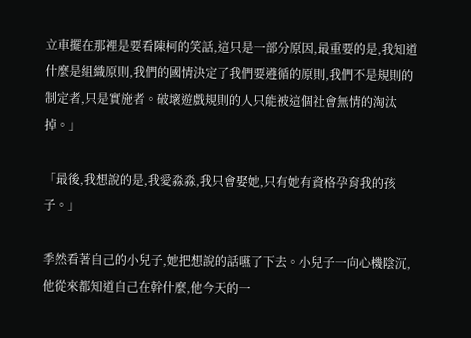立車擺在那裡是要看陳柯的笑話,這只是一部分原因,最重要的是,我知道什麼是組織原則,我們的國情決定了我們要遵循的原則,我們不是規則的制定者,只是實施者。破壞遊戲規則的人只能被這個社會無情的淘汰掉。」

「最後,我想說的是,我愛淼淼,我只會娶她,只有她有資格孕育我的孩子。」

季然看著自己的小兒子,她把想說的話嚥了下去。小兒子一向心機陰沉,他從來都知道自己在幹什麼,他今天的一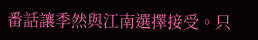番話讓季然與江南選擇接受。只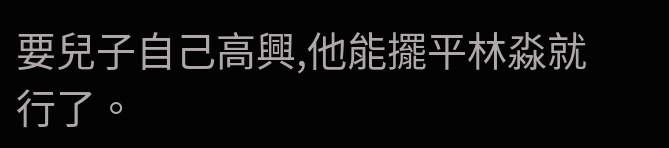要兒子自己高興,他能擺平林淼就行了。